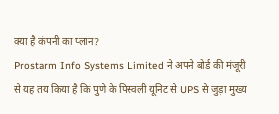क्या है कंपनी का प्लान?
Prostarm Info Systems Limited ने अपने बोर्ड की मंजूरी से यह तय किया है कि पुणे के पिस्वली यूनिट से UPS से जुड़ा मुख्य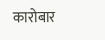कारोबार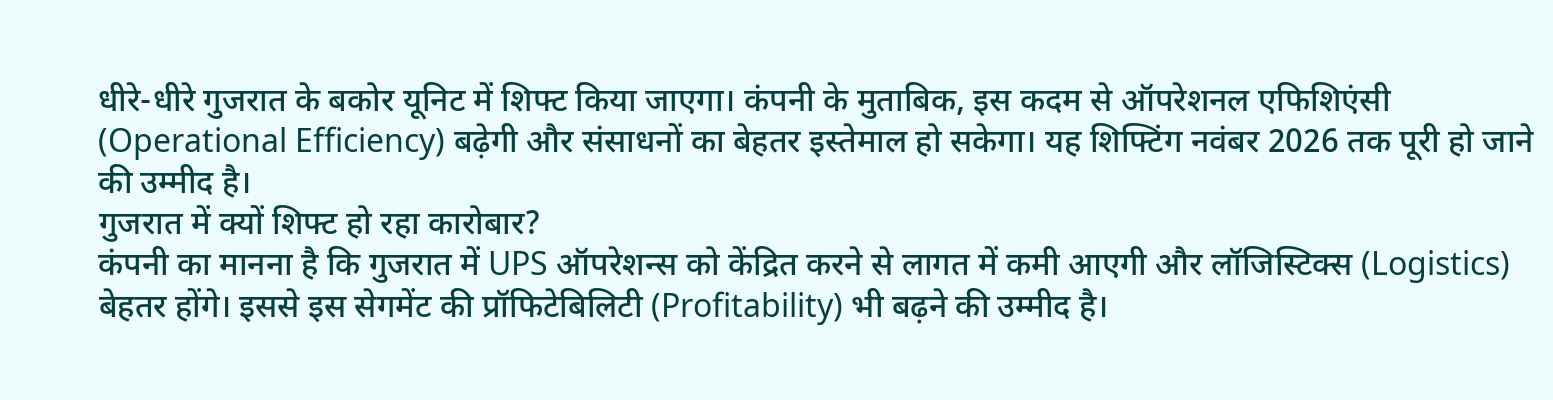धीरे-धीरे गुजरात के बकोर यूनिट में शिफ्ट किया जाएगा। कंपनी के मुताबिक, इस कदम से ऑपरेशनल एफिशिएंसी (Operational Efficiency) बढ़ेगी और संसाधनों का बेहतर इस्तेमाल हो सकेगा। यह शिफ्टिंग नवंबर 2026 तक पूरी हो जाने की उम्मीद है।
गुजरात में क्यों शिफ्ट हो रहा कारोबार?
कंपनी का मानना है कि गुजरात में UPS ऑपरेशन्स को केंद्रित करने से लागत में कमी आएगी और लॉजिस्टिक्स (Logistics) बेहतर होंगे। इससे इस सेगमेंट की प्रॉफिटेबिलिटी (Profitability) भी बढ़ने की उम्मीद है।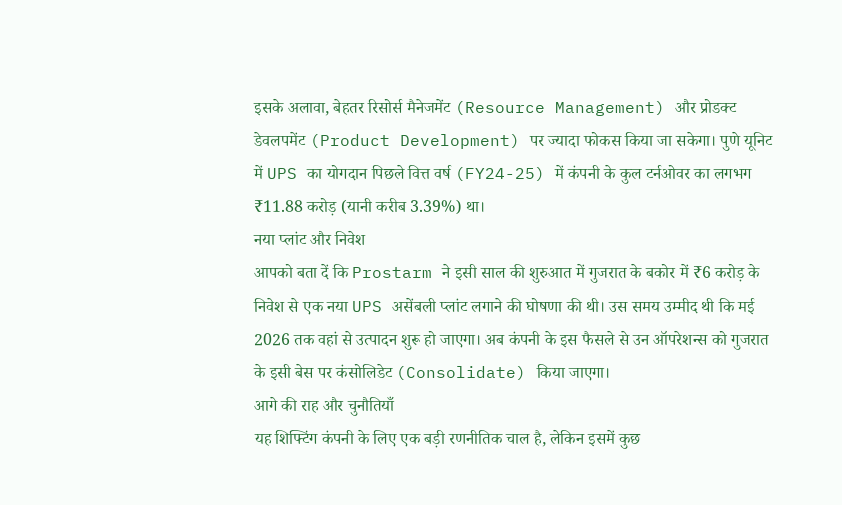इसके अलावा, बेहतर रिसोर्स मैनेजमेंट (Resource Management) और प्रोडक्ट डेवलपमेंट (Product Development) पर ज्यादा फोकस किया जा सकेगा। पुणे यूनिट में UPS का योगदान पिछले वित्त वर्ष (FY24-25) में कंपनी के कुल टर्नओवर का लगभग ₹11.88 करोड़ (यानी करीब 3.39%) था।
नया प्लांट और निवेश
आपको बता दें कि Prostarm ने इसी साल की शुरुआत में गुजरात के बकोर में ₹6 करोड़ के निवेश से एक नया UPS असेंबली प्लांट लगाने की घोषणा की थी। उस समय उम्मीद थी कि मई 2026 तक वहां से उत्पादन शुरू हो जाएगा। अब कंपनी के इस फैसले से उन ऑपरेशन्स को गुजरात के इसी बेस पर कंसोलिडेट (Consolidate) किया जाएगा।
आगे की राह और चुनौतियाँ
यह शिफ्टिंग कंपनी के लिए एक बड़ी रणनीतिक चाल है, लेकिन इसमें कुछ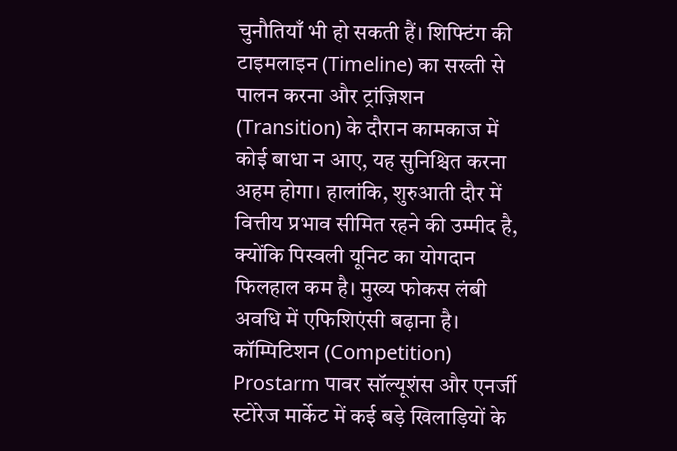चुनौतियाँ भी हो सकती हैं। शिफ्टिंग की टाइमलाइन (Timeline) का सख्ती से पालन करना और ट्रांज़िशन (Transition) के दौरान कामकाज में कोई बाधा न आए, यह सुनिश्चित करना अहम होगा। हालांकि, शुरुआती दौर में वित्तीय प्रभाव सीमित रहने की उम्मीद है, क्योंकि पिस्वली यूनिट का योगदान फिलहाल कम है। मुख्य फोकस लंबी अवधि में एफिशिएंसी बढ़ाना है।
कॉम्पिटिशन (Competition)
Prostarm पावर सॉल्यूशंस और एनर्जी स्टोरेज मार्केट में कई बड़े खिलाड़ियों के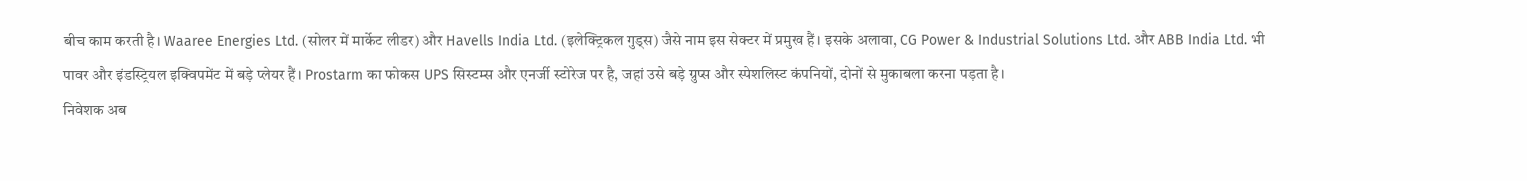बीच काम करती है। Waaree Energies Ltd. (सोलर में मार्केट लीडर) और Havells India Ltd. (इलेक्ट्रिकल गुड्स) जैसे नाम इस सेक्टर में प्रमुख हैं। इसके अलावा, CG Power & Industrial Solutions Ltd. और ABB India Ltd. भी पावर और इंडस्ट्रियल इक्विपमेंट में बड़े प्लेयर हैं। Prostarm का फोकस UPS सिस्टम्स और एनर्जी स्टोरेज पर है, जहां उसे बड़े ग्रुप्स और स्पेशलिस्ट कंपनियों, दोनों से मुकाबला करना पड़ता है।
निवेशक अब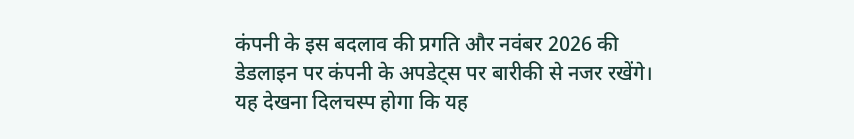कंपनी के इस बदलाव की प्रगति और नवंबर 2026 की डेडलाइन पर कंपनी के अपडेट्स पर बारीकी से नजर रखेंगे। यह देखना दिलचस्प होगा कि यह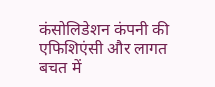कंसोलिडेशन कंपनी की एफिशिएंसी और लागत बचत में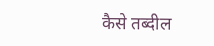कैसे तब्दील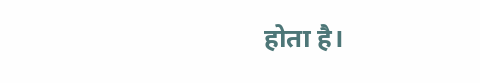होता है।